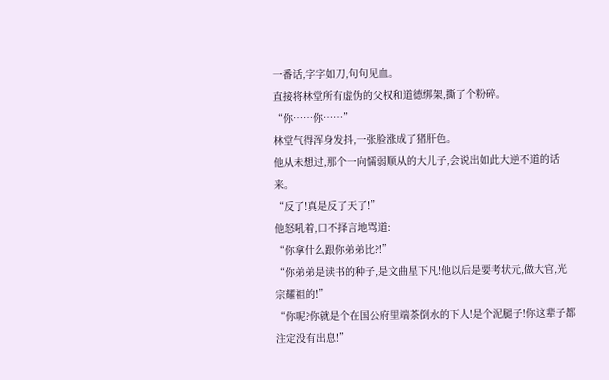一番话,字字如刀,句句见血。
直接将林堂所有虚伪的父权和道德绑架,撕了个粉碎。
“你……你……”
林堂气得浑身发抖,一张脸涨成了猪肝色。
他从未想过,那个一向懦弱顺从的大儿子,会说出如此大逆不道的话来。
“反了!真是反了天了!”
他怒吼着,口不择言地骂道:
“你拿什么跟你弟弟比?!”
“你弟弟是读书的种子,是文曲星下凡!他以后是要考状元,做大官,光宗耀祖的!”
“你呢?你就是个在国公府里端茶倒水的下人!是个泥腿子!你这辈子都注定没有出息!”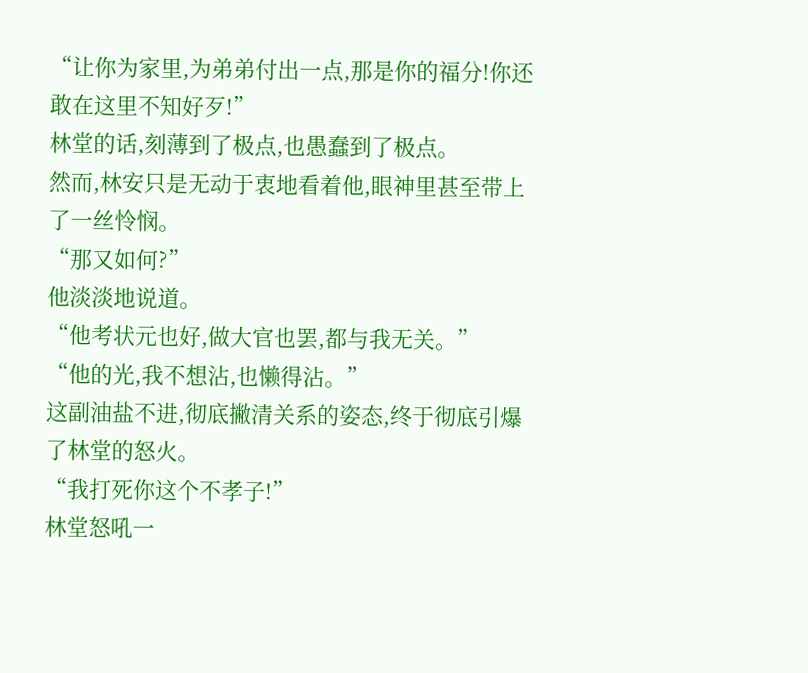“让你为家里,为弟弟付出一点,那是你的福分!你还敢在这里不知好歹!”
林堂的话,刻薄到了极点,也愚蠢到了极点。
然而,林安只是无动于衷地看着他,眼神里甚至带上了一丝怜悯。
“那又如何?”
他淡淡地说道。
“他考状元也好,做大官也罢,都与我无关。”
“他的光,我不想沾,也懒得沾。”
这副油盐不进,彻底撇清关系的姿态,终于彻底引爆了林堂的怒火。
“我打死你这个不孝子!”
林堂怒吼一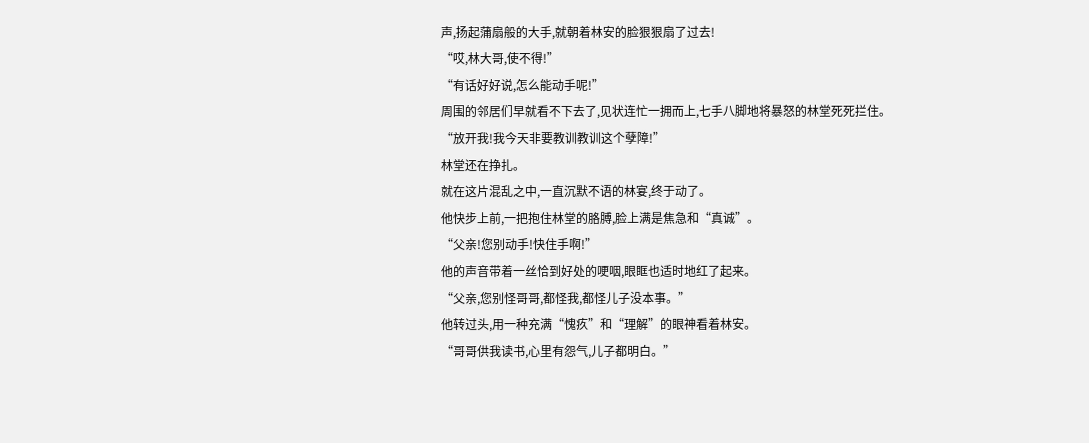声,扬起蒲扇般的大手,就朝着林安的脸狠狠扇了过去!
“哎,林大哥,使不得!”
“有话好好说,怎么能动手呢!”
周围的邻居们早就看不下去了,见状连忙一拥而上,七手八脚地将暴怒的林堂死死拦住。
“放开我!我今天非要教训教训这个孽障!”
林堂还在挣扎。
就在这片混乱之中,一直沉默不语的林宴,终于动了。
他快步上前,一把抱住林堂的胳膊,脸上满是焦急和“真诚”。
“父亲!您别动手!快住手啊!”
他的声音带着一丝恰到好处的哽咽,眼眶也适时地红了起来。
“父亲,您别怪哥哥,都怪我,都怪儿子没本事。”
他转过头,用一种充满“愧疚”和“理解”的眼神看着林安。
“哥哥供我读书,心里有怨气,儿子都明白。”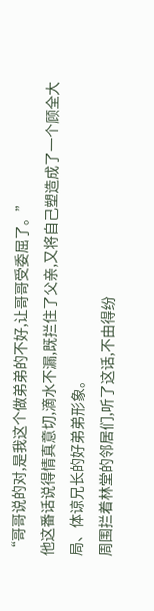“哥哥说的对,是我这个做弟弟的不好,让哥哥受委屈了。”
他这番话说得情真意切,滴水不漏,既拦住了父亲,又将自己塑造成了一个顾全大局、体谅兄长的好弟弟形象。
周围拦着林堂的邻居们,听了这话,不由得纷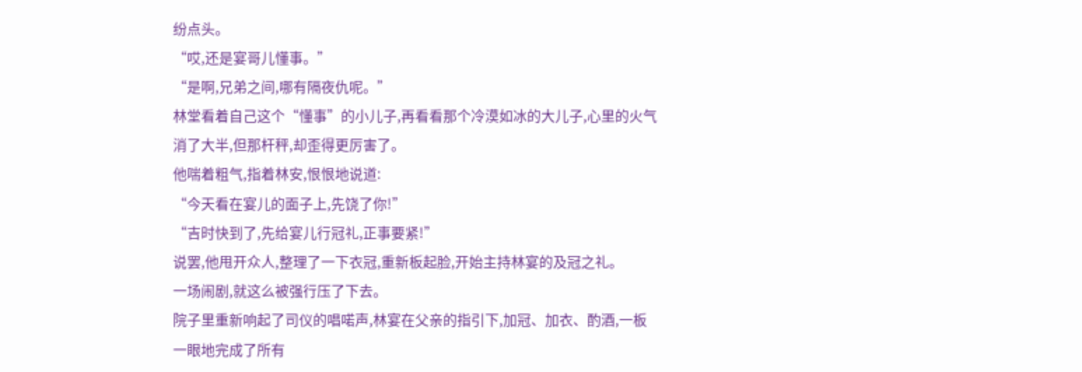纷点头。
“哎,还是宴哥儿懂事。”
“是啊,兄弟之间,哪有隔夜仇呢。”
林堂看着自己这个“懂事”的小儿子,再看看那个冷漠如冰的大儿子,心里的火气消了大半,但那杆秤,却歪得更厉害了。
他喘着粗气,指着林安,恨恨地说道:
“今天看在宴儿的面子上,先饶了你!”
“吉时快到了,先给宴儿行冠礼,正事要紧!”
说罢,他甩开众人,整理了一下衣冠,重新板起脸,开始主持林宴的及冠之礼。
一场闹剧,就这么被强行压了下去。
院子里重新响起了司仪的唱喏声,林宴在父亲的指引下,加冠、加衣、酌酒,一板一眼地完成了所有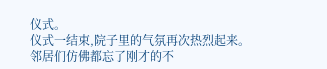仪式。
仪式一结束,院子里的气氛再次热烈起来。
邻居们仿佛都忘了刚才的不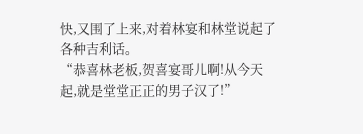快,又围了上来,对着林宴和林堂说起了各种吉利话。
“恭喜林老板,贺喜宴哥儿啊!从今天起,就是堂堂正正的男子汉了!”